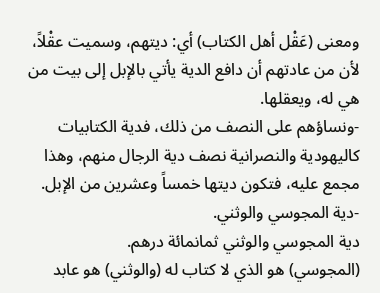ومعنى (عَقْل أهل الكتاب) أي: ديتهم، وسميت عقْلاً، لأن من عادتهم أن دافع الدية يأتي بالإبل إلى بيت من هي له، ويعقلها.
-ونساؤهم على النصف من ذلك، فدية الكتابيات كاليهودية والنصرانية نصف دية الرجال منهم، وهذا مجمع عليه، فتكون ديتها خمساً وعشرين من الإبل.
-دية المجوسي والوثني.
دية المجوسي والوثني ثمانمائة درهم.
(المجوسي) هو الذي لا كتاب له (والوثني) هو عابد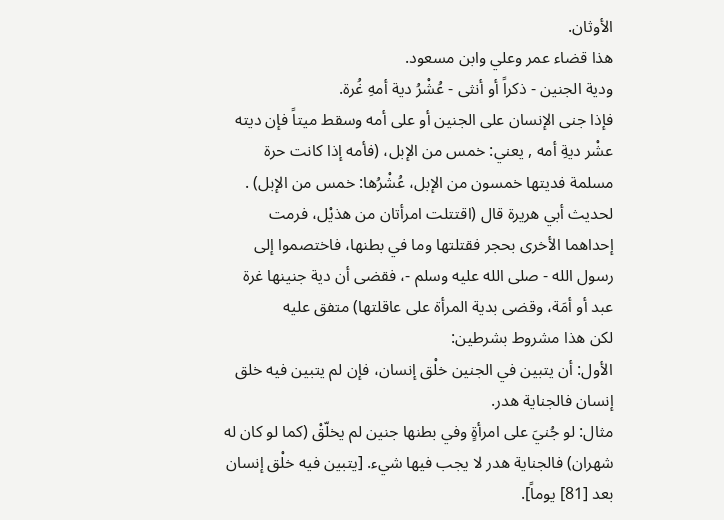الأوثان.
هذا قضاء عمر وعلي وابن مسعود.
ودية الجنين - ذكراً أو أنثى - عُشْرُ دية أمهِ غُرة.
فإذا جنى الإنسان على الجنين أو على أمه وسقط ميتاً فإن ديته عشْر ديةِ أمه , يعني: خمس من الإبل، (فأمه إذا كانت حرة مسلمة فديتها خمسون من الإبل، عُشْرُها: خمس من الإبل) .
لحديث أبي هريرة قال (اقتتلت امرأتان من هذيْل، فرمت إحداهما الأخرى بحجر فقتلتها وما في بطنها، فاختصموا إلى رسول الله - صلى الله عليه وسلم -، فقضى أن دية جنينها غرة عبد أو أمَة، وقضى بدية المرأة على عاقلتها) متفق عليه
لكن هذا مشروط بشرطين:
الأول: أن يتبين في الجنين خلْق إنسان، فإن لم يتبين فيه خلق إنسان فالجناية هدر.
مثال: لو جُنيَ على امرأةٍ وفي بطنها جنين لم يخلّقْ (كما لو كان له شهران) فالجناية هدر لا يجب فيها شيء. [يتبين فيه خلْق إنسان بعد [81] يوماً].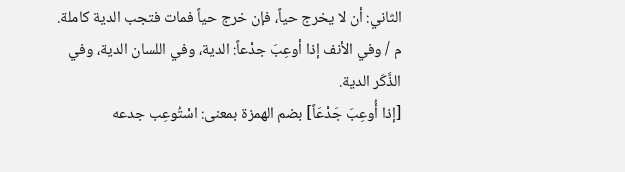الثاني: أن لا يخرج حياً، فإن خرج حياً فمات فتجب الدية كاملة.
م / وفي الأنف إذا أوعِبَ جدْعاً: الدية، وفي اللسان الدية، وفي الذَّكَر الدية.
[إذا أُوعِبَ جَدْعَاً] بضم الهمزة بمعنى: اسْتُوعِب جدعه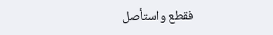فقطع واستأصل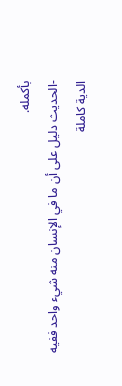بأكمله.
-الحديث دليل على أن ما في الإنسان منه شيء واحد ففيه الدية كاملة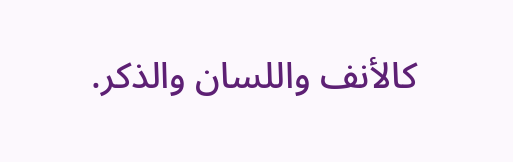كالأنف واللسان والذكر.